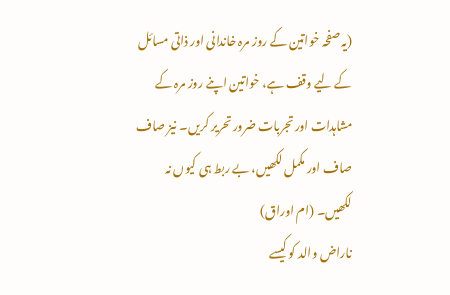(یہ صفحہ خواتین کے روز مرہ خاندانی اور ذاتی مسائل کے لیے وقف ہے، خواتین اپنے روز مرہ کے مشاہدات اور تجربات ضرور تحریر کریں۔ نیز صاف صاف اور مکمل لکھیں، بے ربط ہی کیوں نہ لکھیں۔ (ام اوراق)
ناراض والد کو کیسے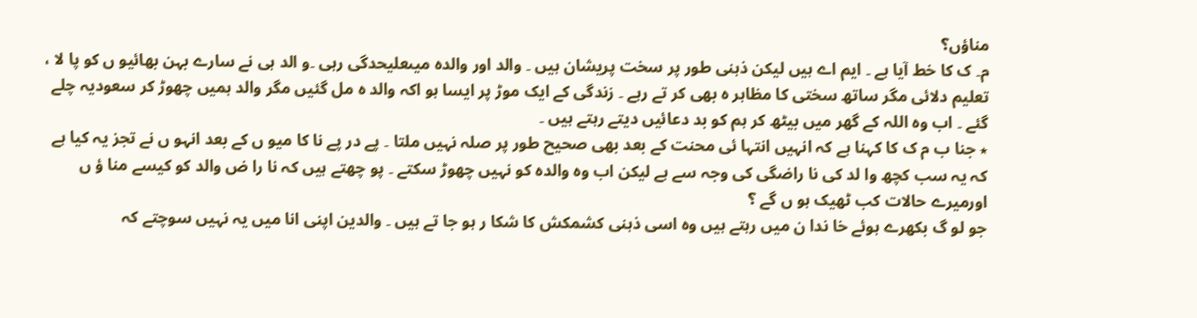مناؤں؟
م۔ ک کا خط آیا ہے ۔ ایم اے ہیں لیکن ذہنی طور پر سخت پریشان ہیں ۔ والد اور والدہ میںعلیحدگی رہی ۔و الد ہی نے سارے بہن بھائیو ں کو پا لا ، تعلیم دلائی مگر ساتھ سختی کا مظاہر ہ بھی کر تے رہے ۔ زندگی کے ایک موڑ پر ایسا ہو اکہ والد ہ مل گئیں مگر والد ہمیں چھوڑ کر سعودیہ چلے گئے ۔ اب وہ اللہ کے گھر میں بیٹھ کر ہم کو بد دعائیں دیتے رہتے ہیں ۔
٭ جنا ب م ک کا کہنا ہے کہ انہیں انتہا ئی محنت کے بعد بھی صحیح طور پر صلہ نہیں ملتا ۔ پے در پے نا کا میو ں کے بعد انہو ں نے تجز یہ کیا ہے کہ یہ سب کچھ وا لد کی نا راضگی کی وجہ سے ہے لیکن اب وہ والدہ کو نہیں چھوڑ سکتے ۔ پو چھتے ہیں کہ نا را ض والد کو کیسے منا ؤ ں اورمیرے حالات کب ٹھیک ہو ں گے ؟
جو لو گ بکھرے ہوئے خا ندا ن میں رہتے ہیں وہ اسی ذہنی کشمکش کا شکا ر ہو جا تے ہیں ۔ والدین اپنی انا میں یہ نہیں سوچتے کہ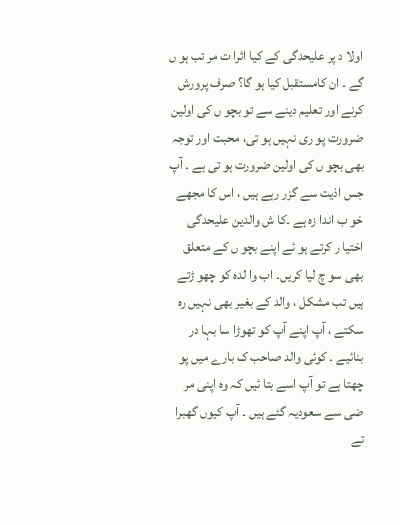اولا د پر علیحدگی کے کیا اثرا ت مر تب ہو ں گے ۔ ان کامستقبل کیا ہو گا؟ صرف پرورش کرنے اور تعلیم دینے سے تو بچو ں کی اولین ضرورت پو ری نہیں ہو تی، محبت اور توجہ بھی بچو ں کی اولین ضرورت ہو تی ہے ۔ آپ جس اذیت سے گزر رہے ہیں ، اس کا مجھے خو ب اندا زہ ہے ۔کا ش والدین علیحدگی اختیا ر کرتے ہو ئے اپنے بچو ں کے متعلق بھی سو چ لیا کریں۔ اب وا لدہ کو چھو ڑتے ہیں تب مشکل ، والد کے بغیر بھی نہیں رہ سکتے ، آپ اپنے آپ کو تھوڑا سا بہا در بنائیے ۔ کوئی والد صاحب ک بارے میں پو چھتا ہے تو آپ اسے بتا ئیں کہ وہ اپنی مر ضی سے سعودیہ گئے ہیں ۔ آپ کیوں گھبرا تے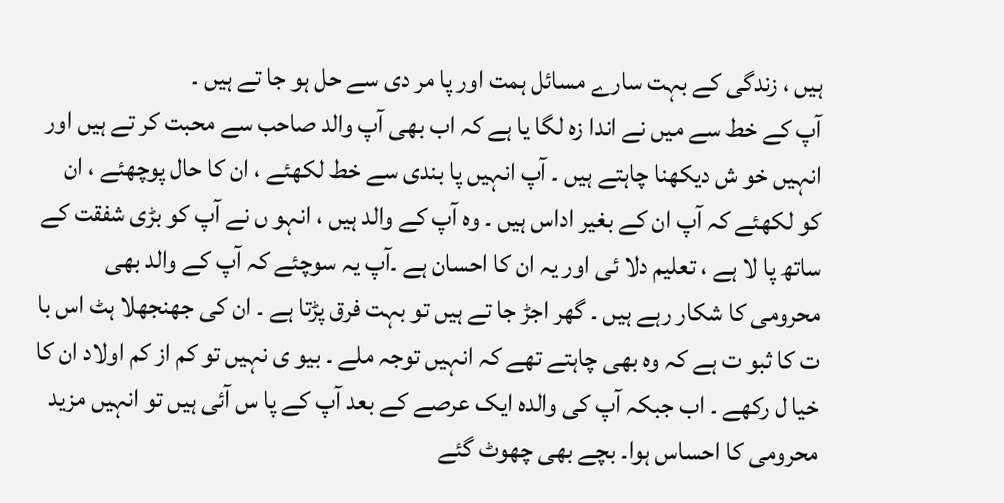ہیں ، زندگی کے بہت سارے مسائل ہمت اور پا مر دی سے حل ہو جا تے ہیں ۔
آپ کے خط سے میں نے اندا زہ لگا یا ہے کہ اب بھی آپ والد صاحب سے محبت کر تے ہیں اور انہیں خو ش دیکھنا چاہتے ہیں ۔ آپ انہیں پا بندی سے خط لکھئے ، ان کا حال پوچھئے ، ان کو لکھئے کہ آپ ان کے بغیر اداس ہیں ۔ وہ آپ کے والد ہیں ، انہو ں نے آپ کو بڑی شفقت کے ساتھ پا لا ہے ، تعلیم دلا ئی اور یہ ان کا احسان ہے ۔آپ یہ سوچئے کہ آپ کے والد بھی محرومی کا شکار رہے ہیں ۔ گھر اجڑ جا تے ہیں تو بہت فرق پڑتا ہے ۔ ان کی جھنجھلا ہٹ اس با ت کا ثبو ت ہے کہ وہ بھی چاہتے تھے کہ انہیں توجہ ملے ۔ بیو ی نہیں تو کم از کم اولاد ان کا خیا ل رکھے ۔ اب جبکہ آپ کی والدہ ایک عرصے کے بعد آپ کے پا س آئی ہیں تو انہیں مزید محرومی کا احساس ہوا۔ بچے بھی چھوٹ گئے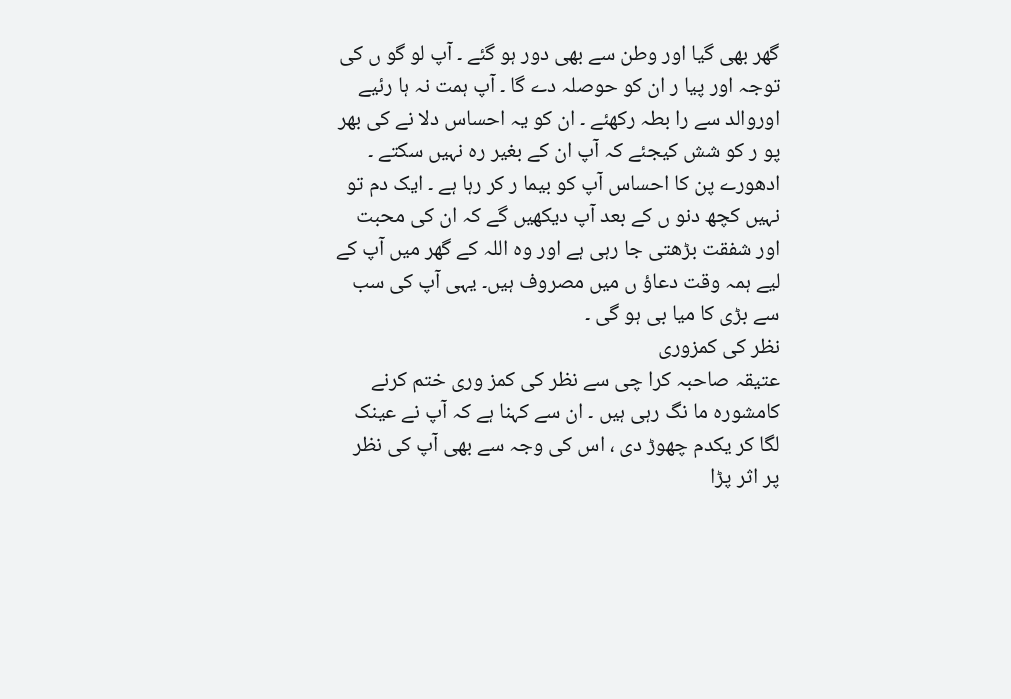گھر بھی گیا اور وطن سے بھی دور ہو گئے ۔ آپ لو گو ں کی توجہ اور پیا ر ان کو حوصلہ دے گا ۔ آپ ہمت نہ ہا رئیے اوروالد سے را بطہ رکھئے ۔ ان کو یہ احساس دلا نے کی بھر پو ر کو شش کیجئے کہ آپ ان کے بغیر رہ نہیں سکتے ۔ ادھورے پن کا احساس آپ کو بیما ر کر رہا ہے ۔ ایک دم تو نہیں کچھ دنو ں کے بعد آپ دیکھیں گے کہ ان کی محبت اور شفقت بڑھتی جا رہی ہے اور وہ اللہ کے گھر میں آپ کے لیے ہمہ وقت دعاؤ ں میں مصروف ہیں۔ یہی آپ کی سب سے بڑی کا میا بی ہو گی ۔
نظر کی کمزوری
عتیقہ صاحبہ کرا چی سے نظر کی کمز وری ختم کرنے کامشورہ ما نگ رہی ہیں ۔ ان سے کہنا ہے کہ آپ نے عینک لگا کر یکدم چھوڑ دی ، اس کی وجہ سے بھی آپ کی نظر پر اثر پڑا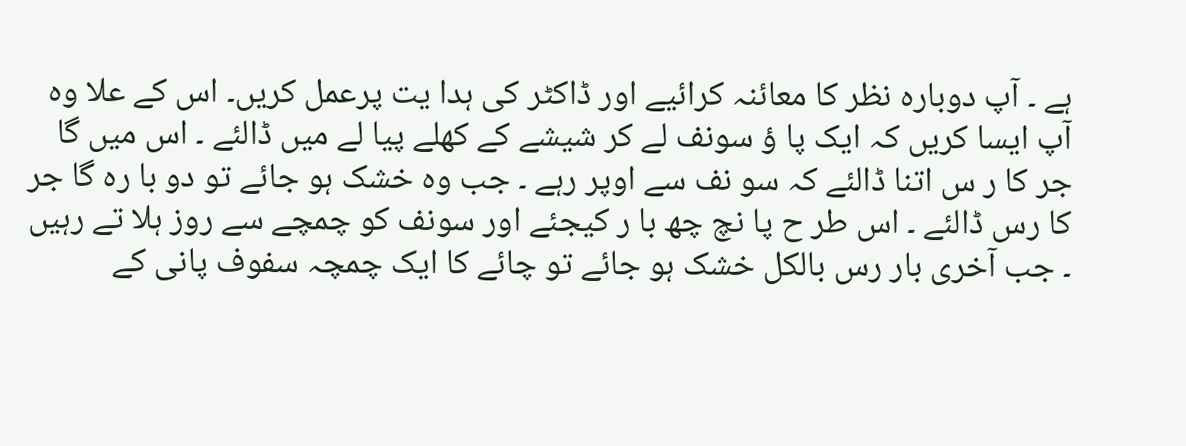ہے ۔ آپ دوبارہ نظر کا معائنہ کرائیے اور ڈاکٹر کی ہدا یت پرعمل کریں۔ اس کے علا وہ آپ ایسا کریں کہ ایک پا ؤ سونف لے کر شیشے کے کھلے پیا لے میں ڈالئے ۔ اس میں گا جر کا ر س اتنا ڈالئے کہ سو نف سے اوپر رہے ۔ جب وہ خشک ہو جائے تو دو با رہ گا جر کا رس ڈالئے ۔ اس طر ح پا نچ چھ با ر کیجئے اور سونف کو چمچے سے روز ہلا تے رہیں ۔ جب آخری بار رس بالکل خشک ہو جائے تو چائے کا ایک چمچہ سفوف پانی کے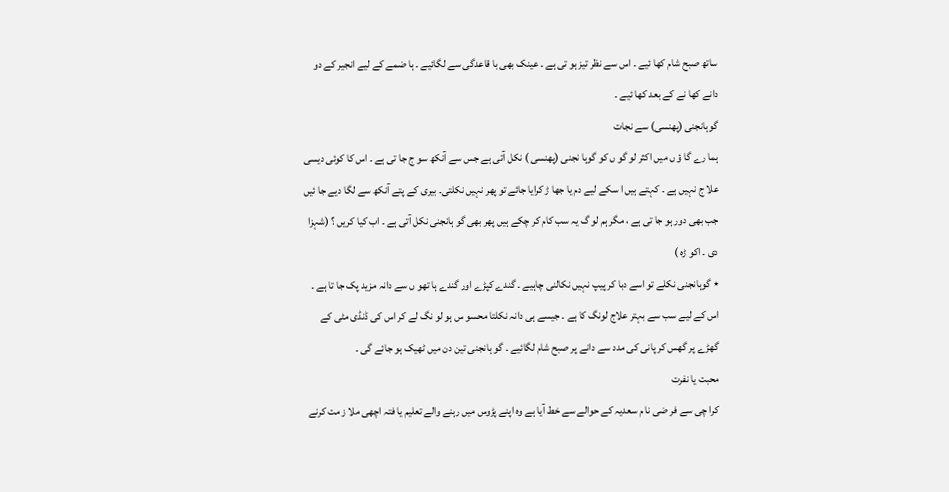ساتھ صبح شام کھا ئیے ۔ اس سے نظر تیز ہو تی ہے ۔ عینک بھی با قاعدگی سے لگائیے ۔ ہا ضمے کے لیے انجیر کے دو دانے کھا نے کے بعد کھا ئیے ۔
گوہانجنی (پھنسی) سے نجات
ہما رے گا ؤ ں میں اکثر لو گو ں کو گوہا نجنی (پھنسی ) نکل آتی ہے جس سے آنکھ سو ج جا تی ہے ۔ اس کا کوئی دیسی علا ج نہیں ہے ۔ کہتے ہیں ا سکے لیے دم یا جھا ڑ کرایا جائے تو پھر نہیں نکلتی۔ بیری کے پتے آنکھ سے لگا دیے جا ئیں جب بھی دور ہو جا تی ہے ، مگر ہم لو گ یہ سب کام کر چکے ہیں پھر بھی گو ہانجنی نکل آتی ہے ۔ اب کیا کریں ؟ (شہزا دی ۔ اکو ڑہ )
٭ گوہانجنی نکلے تو اسے دبا کر پیپ نہیں نکالنی چاہیے ۔ گندے کپڑے اور گندے ہا تھو ں سے دانہ مزید پک جا تا ہے ۔ اس کے لیے سب سے بہتر علاج لونگ کا ہے ۔ جیسے ہی دانہ نکلتا محسو س ہو لو نگ لے کر اس کی ڈنڈی مٹی کے گھڑے پر گھس کر پانی کی مدد سے دانے پر صبح شام لگائیے ۔ گو ہانجنی تین دن میں ٹھیک ہو جائے گی ۔
محبت یا نفرت
کرا چی سے فر ضی نا م سعدیہ کے حوالے سے خط آیا ہے وہ اپنے پڑوس میں رہنے والے تعلیم یا فتہ اچھی ملا ز مت کرنے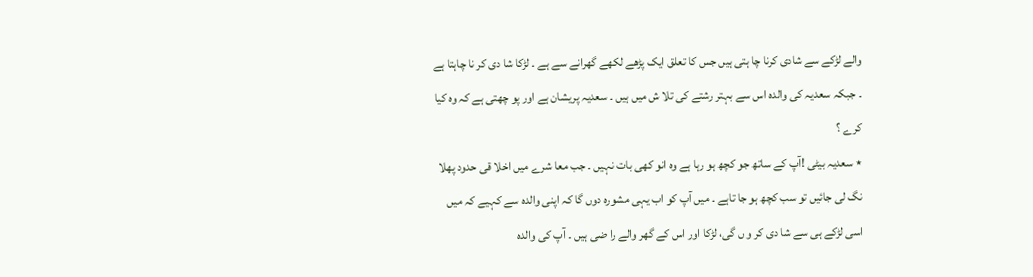والے لڑکے سے شادی کرنا چا ہتی ہیں جس کا تعلق ایک پڑھے لکھے گھرانے سے ہے ۔ لڑکا شا دی کر نا چاہتا ہے ۔ جبکہ سعدیہ کی والدہ اس سے بہتر رشتے کی تلا ش میں ہیں ۔ سعدیہ پریشان ہے اور پو چھتی ہے کہ وہ کیا کرے ؟
٭ سعدیہ بیٹی !آپ کے ساتھ جو کچھ ہو رہا ہے وہ انو کھی بات نہیں ۔ جب معا شرے میں اخلا قی حدود پھلا نگ لی جائیں تو سب کچھ ہو جا تاہے ۔ میں آپ کو اب یہی مشورہ دوں گا کہ اپنی والدہ سے کہیے کہ میں اسی لڑکے ہی سے شا دی کر و ں گی، لڑکا اور اس کے گھر والے را ضی ہیں ۔ آپ کی والدہ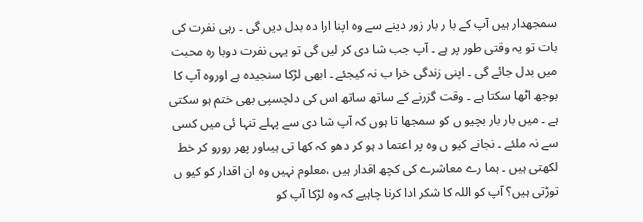سمجھدار ہیں آپ کے با ر بار زور دینے سے وہ اپنا ارا دہ بدل دیں گی ۔ رہی نفرت کی بات تو یہ وقتی طور پر ہے ۔ آپ جب شا دی کر لیں گی تو یہی نفرت دوبا رہ محبت میں بدل جائے گی ۔ اپنی زندگی خرا ب نہ کیجئے ۔ ابھی لڑکا سنجیدہ ہے اوروہ آپ کا بوجھ اٹھا سکتا ہے ۔ وقت گزرنے کے ساتھ ساتھ اس کی دلچسپی بھی ختم ہو سکتی ہے ۔ میں بار بار بچیو ں کو سمجھا تا ہوں کہ آپ شا دی سے پہلے تنہا ئی میں کسی سے نہ ملئے ۔ نجانے کیو ں وہ پر اعتما د ہو کر دھو کہ کھا تی ہیںاور پھر رورو کر خط لکھتی ہیں ۔ ہما رے معاشرے کی کچھ اقدار ہیں ،معلوم نہیں وہ ان اقدار کو کیو ں توڑتی ہیں؟ آپ کو اللہ کا شکر ادا کرنا چاہیے کہ وہ لڑکا آپ کو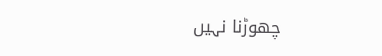چھوڑنا نہیں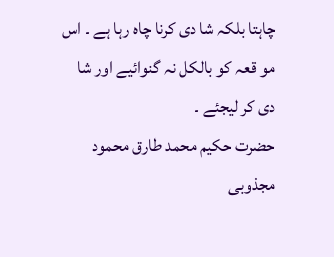چاہتا بلکہ شا دی کرنا چاہ رہا ہے ۔ اس مو قعہ کو بالکل نہ گنوائیے اور شا دی کر لیجئے ۔
حضرت حکیم محمد طارق محمود مجذوبی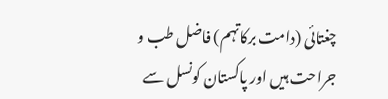چغتائی (دامت برکاتہم) فاضل طب و جراحت ہیں اور پاکستان کونسل سے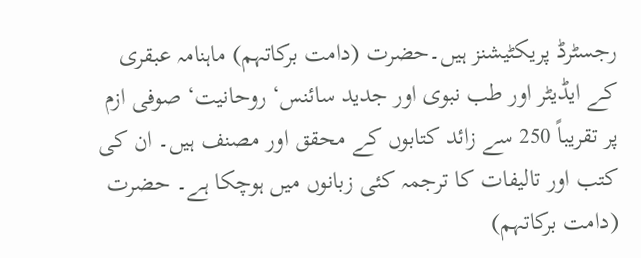رجسٹرڈ پریکٹیشنز ہیں۔حضرت (دامت برکاتہم) ماہنامہ عبقری کے ایڈیٹر اور طب نبوی اور جدید سائنس‘ روحانیت‘ صوفی ازم پر تقریباً 250 سے زائد کتابوں کے محقق اور مصنف ہیں۔ ان کی کتب اور تالیفات کا ترجمہ کئی زبانوں میں ہوچکا ہے۔ حضرت (دامت برکاتہم)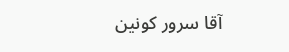آقا سرور کونین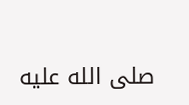صلى الله عليه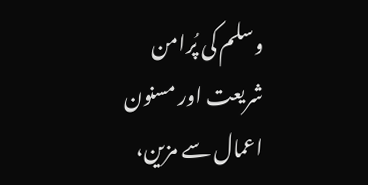وسلم کی پُرامن شریعت اور مسنون اعمال سے مزین،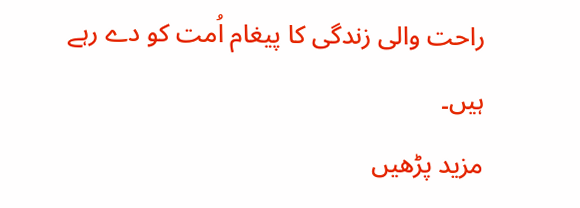راحت والی زندگی کا پیغام اُمت کو دے رہے ہیں۔
مزید پڑھیں